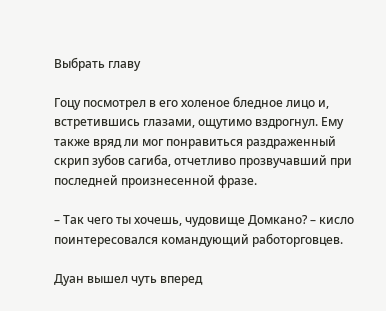Выбрать главу

Гоцу посмотрел в его холеное бледное лицо и, встретившись глазами, ощутимо вздрогнул. Ему также вряд ли мог понравиться раздраженный скрип зубов сагиба, отчетливо прозвучавший при последней произнесенной фразе.

– Так чего ты хочешь, чудовище Домкано? – кисло поинтересовался командующий работорговцев.

Дуан вышел чуть вперед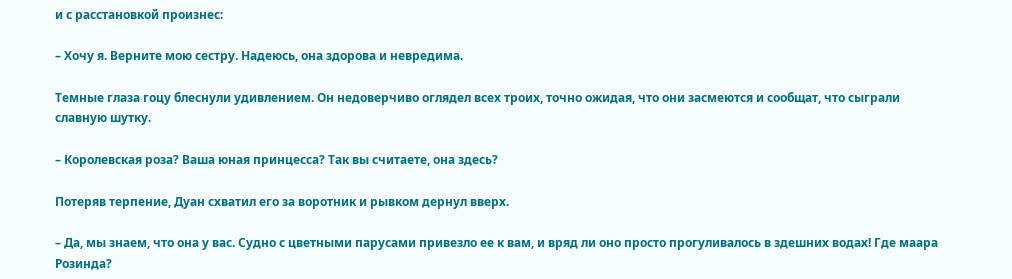и с расстановкой произнес:

– Хочу я. Верните мою сестру. Надеюсь, она здорова и невредима.

Темные глаза гоцу блеснули удивлением. Он недоверчиво оглядел всех троих, точно ожидая, что они засмеются и сообщат, что сыграли славную шутку.

– Королевская роза? Ваша юная принцесса? Так вы считаете, она здесь?

Потеряв терпение, Дуан схватил его за воротник и рывком дернул вверх.

– Да, мы знаем, что она у вас. Судно с цветными парусами привезло ее к вам, и вряд ли оно просто прогуливалось в здешних водах! Где маара Розинда?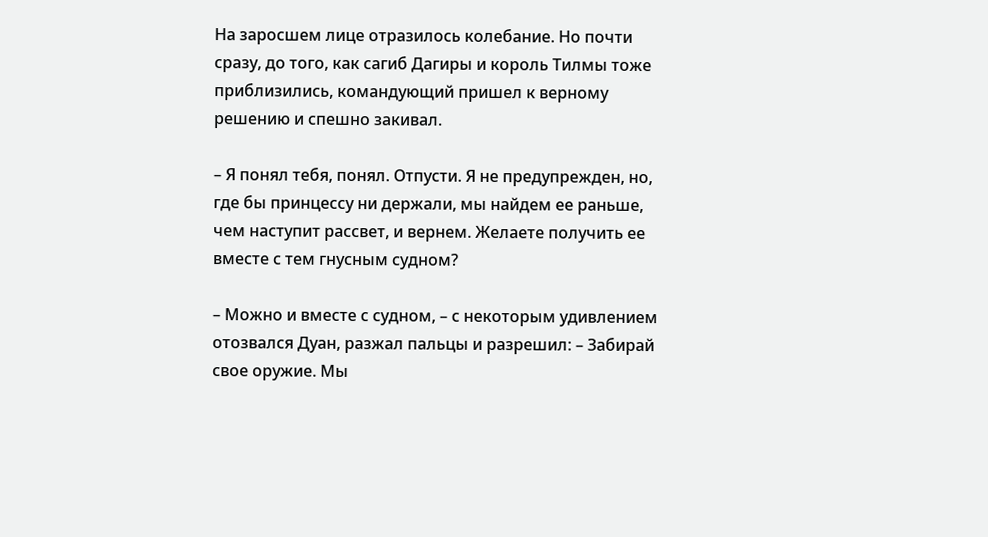На заросшем лице отразилось колебание. Но почти сразу, до того, как сагиб Дагиры и король Тилмы тоже приблизились, командующий пришел к верному решению и спешно закивал.

– Я понял тебя, понял. Отпусти. Я не предупрежден, но, где бы принцессу ни держали, мы найдем ее раньше, чем наступит рассвет, и вернем. Желаете получить ее вместе с тем гнусным судном?

– Можно и вместе с судном, – с некоторым удивлением отозвался Дуан, разжал пальцы и разрешил: – Забирай свое оружие. Мы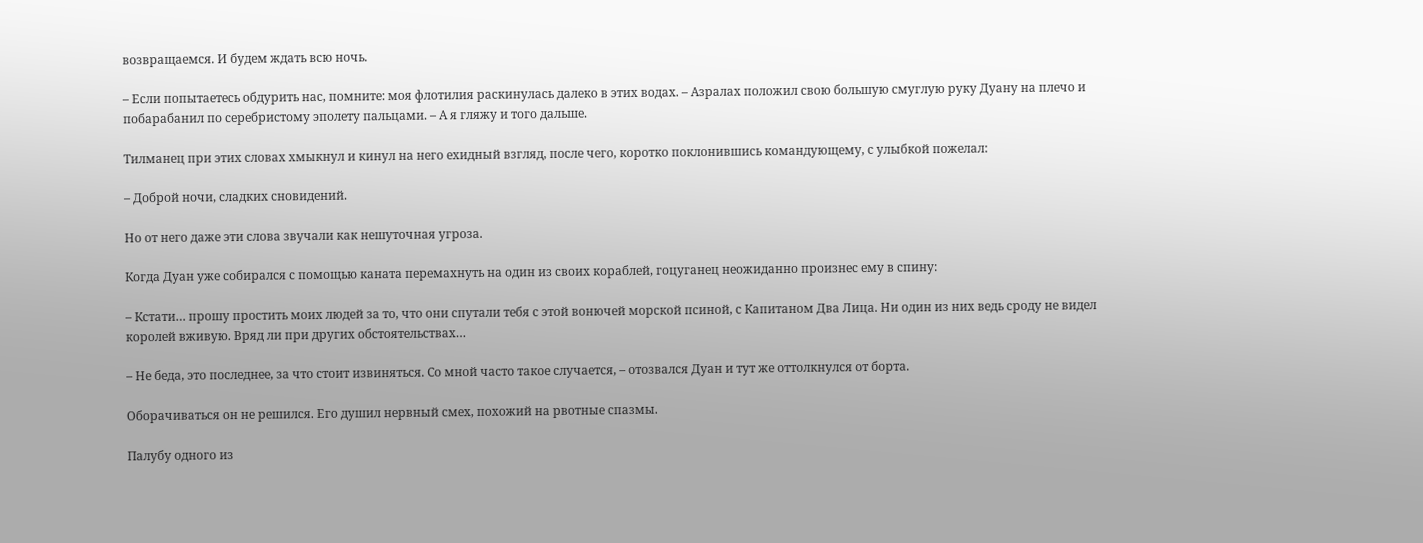возвращаемся. И будем ждать всю ночь.

– Если попытаетесь обдурить нас, помните: моя флотилия раскинулась далеко в этих водах. – Азралах положил свою большую смуглую руку Дуану на плечо и побарабанил по серебристому эполету пальцами. – А я гляжу и того дальше.

Тилманец при этих словах хмыкнул и кинул на него ехидный взгляд, после чего, коротко поклонившись командующему, с улыбкой пожелал:

– Доброй ночи, сладких сновидений.

Но от него даже эти слова звучали как нешуточная угроза.

Когда Дуан уже собирался с помощью каната перемахнуть на один из своих кораблей, гоцуганец неожиданно произнес ему в спину:

– Кстати… прошу простить моих людей за то, что они спутали тебя с этой вонючей морской псиной, с Капитаном Два Лица. Ни один из них ведь сроду не видел королей вживую. Вряд ли при других обстоятельствах…

– Не беда, это последнее, за что стоит извиняться. Со мной часто такое случается, – отозвался Дуан и тут же оттолкнулся от борта.

Оборачиваться он не решился. Его душил нервный смех, похожий на рвотные спазмы.

Палубу одного из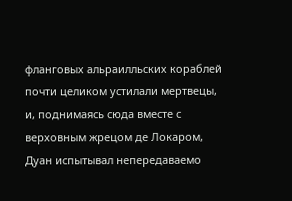фланговых альраилльских кораблей почти целиком устилали мертвецы, и, поднимаясь сюда вместе с верховным жрецом де Локаром, Дуан испытывал непередаваемо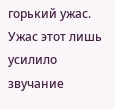горький ужас. Ужас этот лишь усилило звучание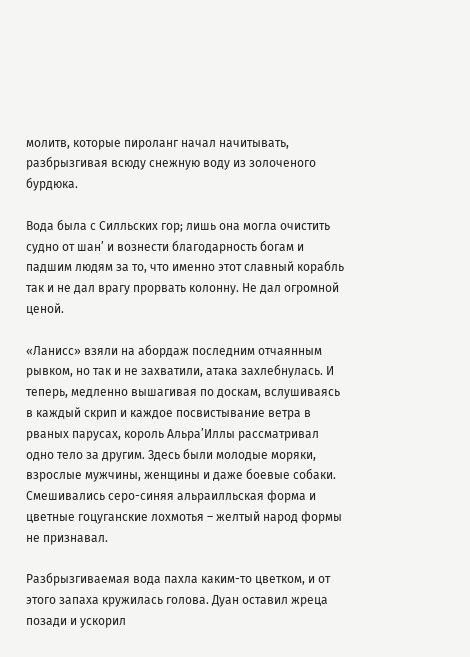молитв, которые пироланг начал начитывать, разбрызгивая всюду снежную воду из золоченого бурдюка.

Вода была с Силльских гор; лишь она могла очистить судно от шан’ и вознести благодарность богам и падшим людям за то, что именно этот славный корабль так и не дал врагу прорвать колонну. Не дал огромной ценой.

«Ланисс» взяли на абордаж последним отчаянным рывком, но так и не захватили, атака захлебнулась. И теперь, медленно вышагивая по доскам, вслушиваясь в каждый скрип и каждое посвистывание ветра в рваных парусах, король Альра’Иллы рассматривал одно тело за другим. Здесь были молодые моряки, взрослые мужчины, женщины и даже боевые собаки. Смешивались серо-синяя альраилльская форма и цветные гоцуганские лохмотья – желтый народ формы не признавал.

Разбрызгиваемая вода пахла каким-то цветком, и от этого запаха кружилась голова. Дуан оставил жреца позади и ускорил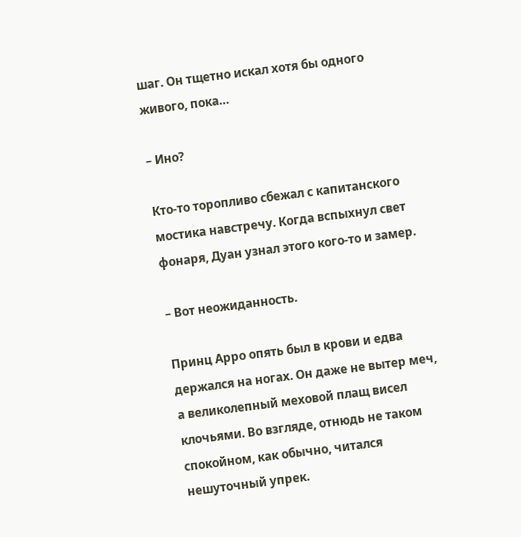шаг. Он тщетно искал хотя бы одного живого, пока…

– Ино?

Кто-то торопливо сбежал с капитанского мостика навстречу. Когда вспыхнул свет фонаря, Дуан узнал этого кого-то и замер.

– Вот неожиданность.

Принц Арро опять был в крови и едва держался на ногах. Он даже не вытер меч, а великолепный меховой плащ висел клочьями. Во взгляде, отнюдь не таком спокойном, как обычно, читался нешуточный упрек.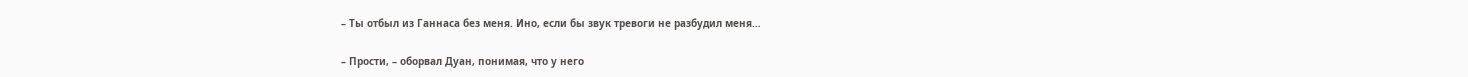– Ты отбыл из Ганнаса без меня. Ино, если бы звук тревоги не разбудил меня…

– Прости, – оборвал Дуан, понимая, что у него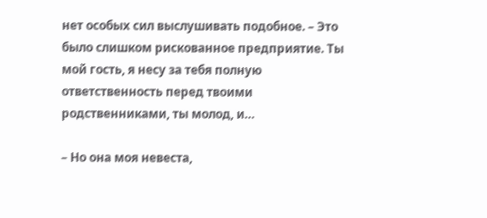нет особых сил выслушивать подобное. – Это было слишком рискованное предприятие. Ты мой гость, я несу за тебя полную ответственность перед твоими родственниками, ты молод, и…

– Но она моя невеста,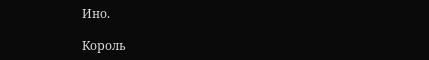Ино.

Король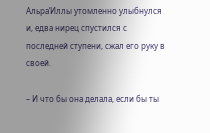Альра’Иллы утомленно улыбнулся и, едва нирец спустился с последней ступени, сжал его руку в своей.

– И что бы она делала, если бы ты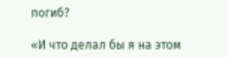погиб?

«И что делал бы я на этом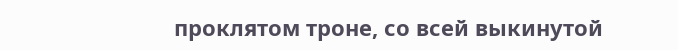проклятом троне, со всей выкинутой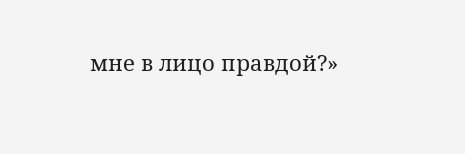мне в лицо правдой?»